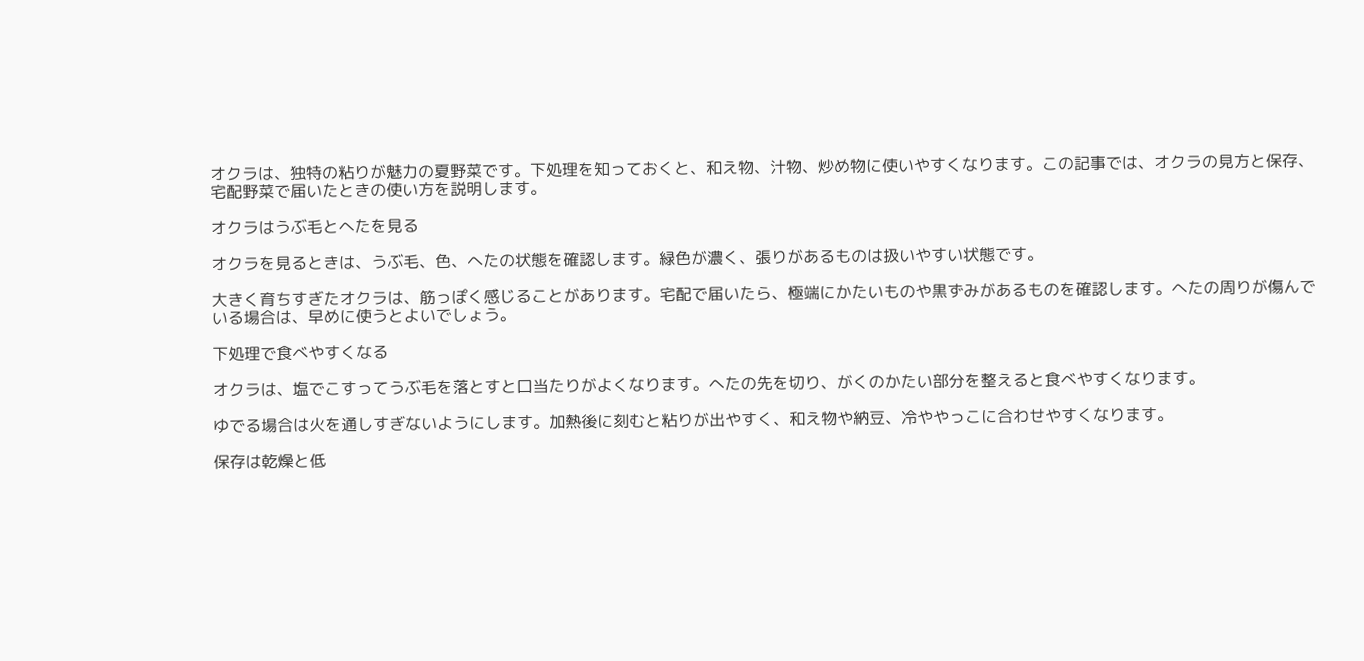オクラは、独特の粘りが魅力の夏野菜です。下処理を知っておくと、和え物、汁物、炒め物に使いやすくなります。この記事では、オクラの見方と保存、宅配野菜で届いたときの使い方を説明します。

オクラはうぶ毛とへたを見る

オクラを見るときは、うぶ毛、色、へたの状態を確認します。緑色が濃く、張りがあるものは扱いやすい状態です。

大きく育ちすぎたオクラは、筋っぽく感じることがあります。宅配で届いたら、極端にかたいものや黒ずみがあるものを確認します。へたの周りが傷んでいる場合は、早めに使うとよいでしょう。

下処理で食べやすくなる

オクラは、塩でこすってうぶ毛を落とすと口当たりがよくなります。へたの先を切り、がくのかたい部分を整えると食べやすくなります。

ゆでる場合は火を通しすぎないようにします。加熱後に刻むと粘りが出やすく、和え物や納豆、冷ややっこに合わせやすくなります。

保存は乾燥と低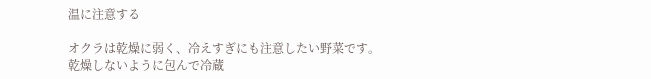温に注意する

オクラは乾燥に弱く、冷えすぎにも注意したい野菜です。乾燥しないように包んで冷蔵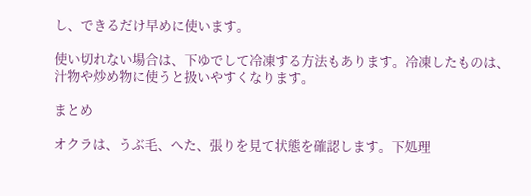し、できるだけ早めに使います。

使い切れない場合は、下ゆでして冷凍する方法もあります。冷凍したものは、汁物や炒め物に使うと扱いやすくなります。

まとめ

オクラは、うぶ毛、へた、張りを見て状態を確認します。下処理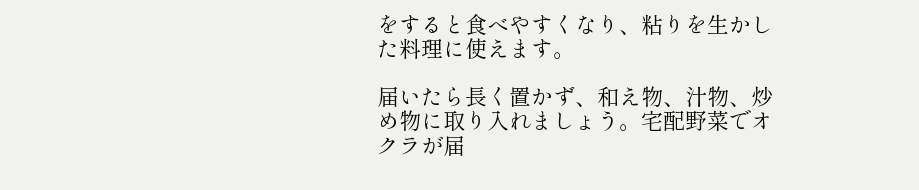をすると食べやすくなり、粘りを生かした料理に使えます。

届いたら長く置かず、和え物、汁物、炒め物に取り入れましょう。宅配野菜でオクラが届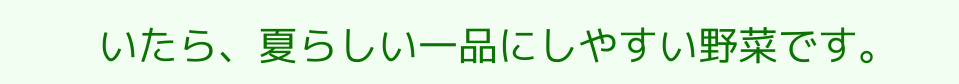いたら、夏らしい一品にしやすい野菜です。